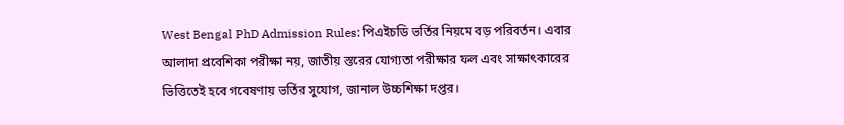West Bengal PhD Admission Rules: পিএইচডি ভর্তির নিয়মে বড় পরিবর্তন। এবার আলাদা প্রবেশিকা পরীক্ষা নয়, জাতীয় স্তরের যোগ্যতা পরীক্ষার ফল এবং সাক্ষাৎকারের ভিত্তিতেই হবে গবেষণায় ভর্তির সুযোগ, জানাল উচ্চশিক্ষা দপ্তর।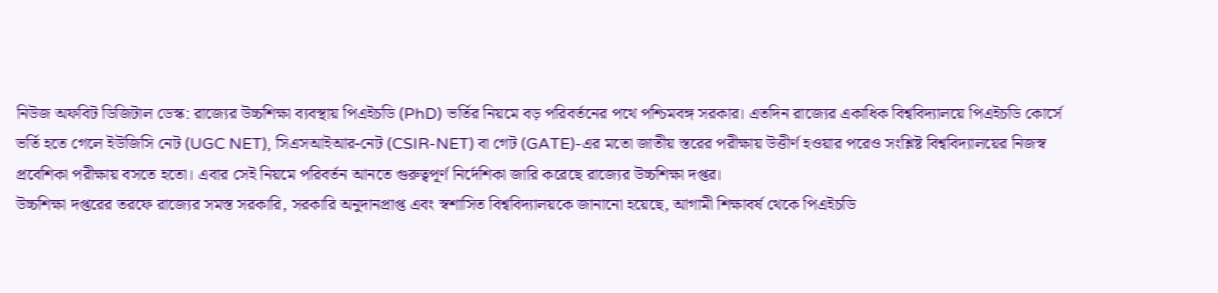নিউজ অফবিট ডিজিটাল ডেস্ক: রাজ্যের উচ্চশিক্ষা ব্যবস্থায় পিএইচডি (PhD) ভর্তির নিয়মে বড় পরিবর্তনের পথে পশ্চিমবঙ্গ সরকার। এতদিন রাজ্যের একাধিক বিশ্ববিদ্যালয়ে পিএইচডি কোর্সে ভর্তি হতে গেলে ইউজিসি নেট (UGC NET), সিএসআইআর-নেট (CSIR-NET) বা গেট (GATE)-এর মতো জাতীয় স্তরের পরীক্ষায় উত্তীর্ণ হওয়ার পরেও সংশ্লিষ্ট বিশ্ববিদ্যালয়ের নিজস্ব প্রবেশিকা পরীক্ষায় বসতে হতো। এবার সেই নিয়মে পরিবর্তন আনতে গুরুত্বপূর্ণ নির্দেশিকা জারি করেছে রাজ্যের উচ্চশিক্ষা দপ্তর।
উচ্চশিক্ষা দপ্তরের তরফে রাজ্যের সমস্ত সরকারি, সরকারি অনুদানপ্রাপ্ত এবং স্বশাসিত বিশ্ববিদ্যালয়কে জানানো হয়েছে, আগামী শিক্ষাবর্ষ থেকে পিএইচডি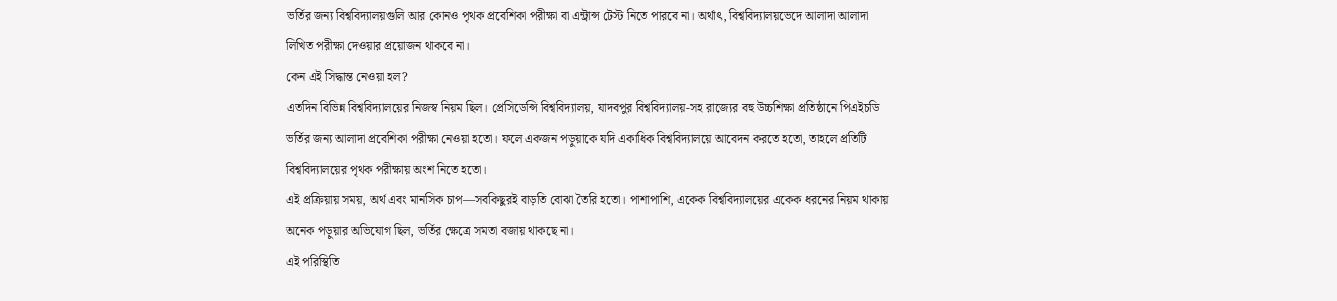ভর্তির জন্য বিশ্ববিদ্যালয়গুলি আর কোনও পৃথক প্রবেশিকা পরীক্ষা বা এন্ট্রান্স টেস্ট নিতে পারবে না। অর্থাৎ, বিশ্ববিদ্যালয়ভেদে আলাদা আলাদা লিখিত পরীক্ষা দেওয়ার প্রয়োজন থাকবে না।
কেন এই সিদ্ধান্ত নেওয়া হল?
এতদিন বিভিন্ন বিশ্ববিদ্যালয়ের নিজস্ব নিয়ম ছিল। প্রেসিডেন্সি বিশ্ববিদ্যালয়, যাদবপুর বিশ্ববিদ্যালয়-সহ রাজ্যের বহু উচ্চশিক্ষা প্রতিষ্ঠানে পিএইচডি ভর্তির জন্য আলাদা প্রবেশিকা পরীক্ষা নেওয়া হতো। ফলে একজন পড়ুয়াকে যদি একাধিক বিশ্ববিদ্যালয়ে আবেদন করতে হতো, তাহলে প্রতিটি বিশ্ববিদ্যালয়ের পৃথক পরীক্ষায় অংশ নিতে হতো।
এই প্রক্রিয়ায় সময়, অর্থ এবং মানসিক চাপ—সবকিছুরই বাড়তি বোঝা তৈরি হতো। পাশাপাশি, একেক বিশ্ববিদ্যালয়ের একেক ধরনের নিয়ম থাকায় অনেক পড়ুয়ার অভিযোগ ছিল, ভর্তির ক্ষেত্রে সমতা বজায় থাকছে না।
এই পরিস্থিতি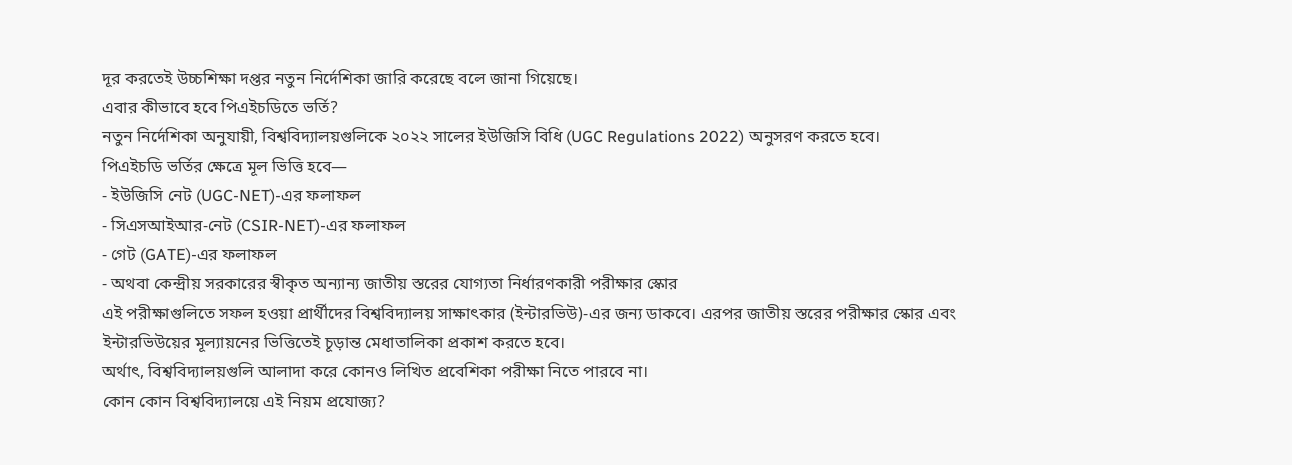দূর করতেই উচ্চশিক্ষা দপ্তর নতুন নির্দেশিকা জারি করেছে বলে জানা গিয়েছে।
এবার কীভাবে হবে পিএইচডিতে ভর্তি?
নতুন নির্দেশিকা অনুযায়ী, বিশ্ববিদ্যালয়গুলিকে ২০২২ সালের ইউজিসি বিধি (UGC Regulations 2022) অনুসরণ করতে হবে।
পিএইচডি ভর্তির ক্ষেত্রে মূল ভিত্তি হবে—
- ইউজিসি নেট (UGC-NET)-এর ফলাফল
- সিএসআইআর-নেট (CSIR-NET)-এর ফলাফল
- গেট (GATE)-এর ফলাফল
- অথবা কেন্দ্রীয় সরকারের স্বীকৃত অন্যান্য জাতীয় স্তরের যোগ্যতা নির্ধারণকারী পরীক্ষার স্কোর
এই পরীক্ষাগুলিতে সফল হওয়া প্রার্থীদের বিশ্ববিদ্যালয় সাক্ষাৎকার (ইন্টারভিউ)-এর জন্য ডাকবে। এরপর জাতীয় স্তরের পরীক্ষার স্কোর এবং ইন্টারভিউয়ের মূল্যায়নের ভিত্তিতেই চূড়ান্ত মেধাতালিকা প্রকাশ করতে হবে।
অর্থাৎ, বিশ্ববিদ্যালয়গুলি আলাদা করে কোনও লিখিত প্রবেশিকা পরীক্ষা নিতে পারবে না।
কোন কোন বিশ্ববিদ্যালয়ে এই নিয়ম প্রযোজ্য?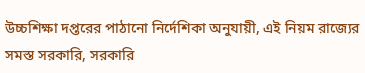উচ্চশিক্ষা দপ্তরের পাঠানো নির্দেশিকা অনুযায়ী, এই নিয়ম রাজ্যের সমস্ত সরকারি, সরকারি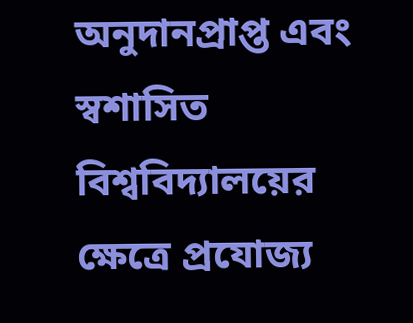অনুদানপ্রাপ্ত এবং স্বশাসিত বিশ্ববিদ্যালয়ের ক্ষেত্রে প্রযোজ্য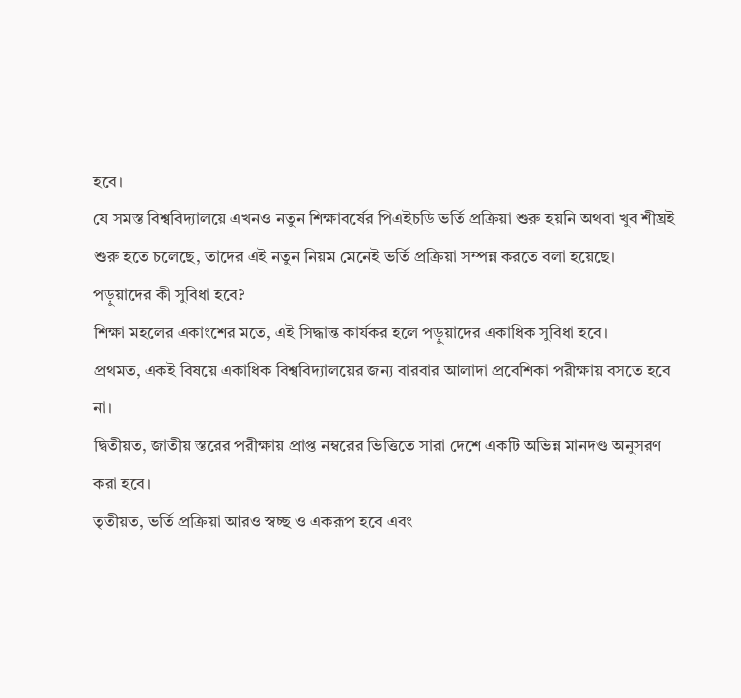হবে।
যে সমস্ত বিশ্ববিদ্যালয়ে এখনও নতুন শিক্ষাবর্ষের পিএইচডি ভর্তি প্রক্রিয়া শুরু হয়নি অথবা খুব শীঘ্রই শুরু হতে চলেছে, তাদের এই নতুন নিয়ম মেনেই ভর্তি প্রক্রিয়া সম্পন্ন করতে বলা হয়েছে।
পড়ুয়াদের কী সুবিধা হবে?
শিক্ষা মহলের একাংশের মতে, এই সিদ্ধান্ত কার্যকর হলে পড়ুয়াদের একাধিক সুবিধা হবে।
প্রথমত, একই বিষয়ে একাধিক বিশ্ববিদ্যালয়ের জন্য বারবার আলাদা প্রবেশিকা পরীক্ষায় বসতে হবে না।
দ্বিতীয়ত, জাতীয় স্তরের পরীক্ষায় প্রাপ্ত নম্বরের ভিত্তিতে সারা দেশে একটি অভিন্ন মানদণ্ড অনুসরণ করা হবে।
তৃতীয়ত, ভর্তি প্রক্রিয়া আরও স্বচ্ছ ও একরূপ হবে এবং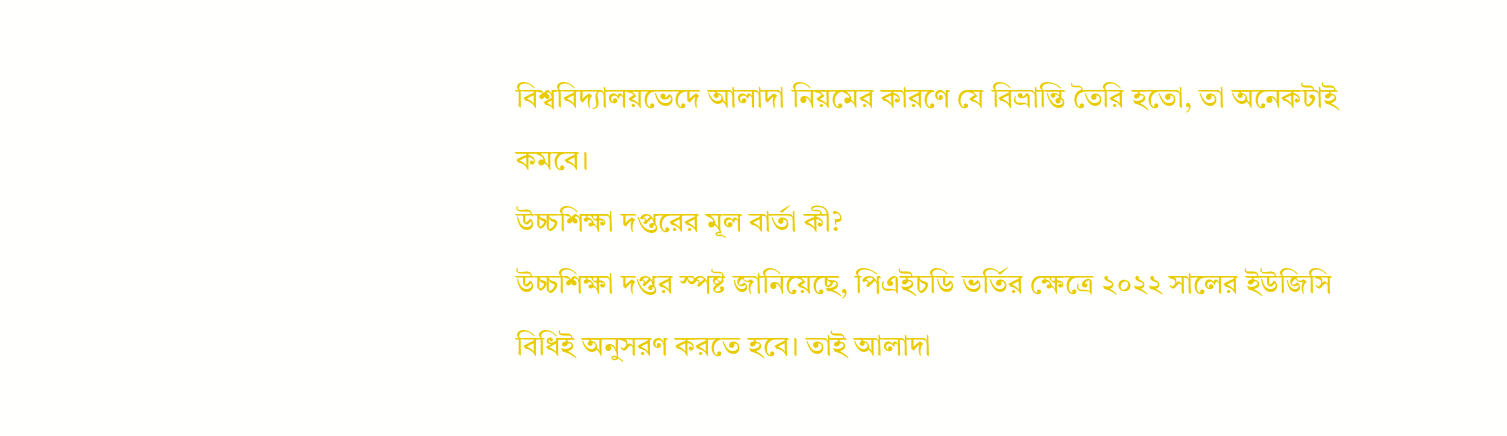বিশ্ববিদ্যালয়ভেদে আলাদা নিয়মের কারণে যে বিভ্রান্তি তৈরি হতো, তা অনেকটাই কমবে।
উচ্চশিক্ষা দপ্তরের মূল বার্তা কী?
উচ্চশিক্ষা দপ্তর স্পষ্ট জানিয়েছে, পিএইচডি ভর্তির ক্ষেত্রে ২০২২ সালের ইউজিসি বিধিই অনুসরণ করতে হবে। তাই আলাদা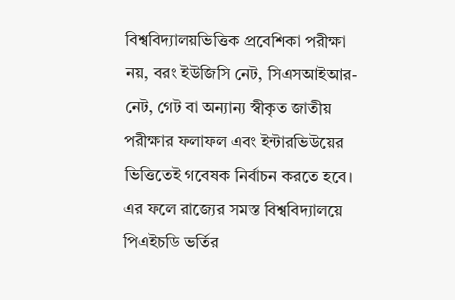বিশ্ববিদ্যালয়ভিত্তিক প্রবেশিকা পরীক্ষা নয়, বরং ইউজিসি নেট, সিএসআইআর-নেট, গেট বা অন্যান্য স্বীকৃত জাতীয় পরীক্ষার ফলাফল এবং ইন্টারভিউয়ের ভিত্তিতেই গবেষক নির্বাচন করতে হবে।
এর ফলে রাজ্যের সমস্ত বিশ্ববিদ্যালয়ে পিএইচডি ভর্তির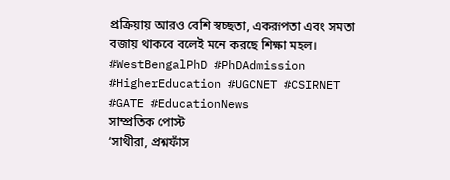প্রক্রিয়ায় আরও বেশি স্বচ্ছতা, একরূপতা এবং সমতা বজায় থাকবে বলেই মনে করছে শিক্ষা মহল।
#WestBengalPhD #PhDAdmission #HigherEducation #UGCNET #CSIRNET #GATE #EducationNews
সাম্প্রতিক পোস্ট
‘সাথীরা, প্রশ্নফাঁস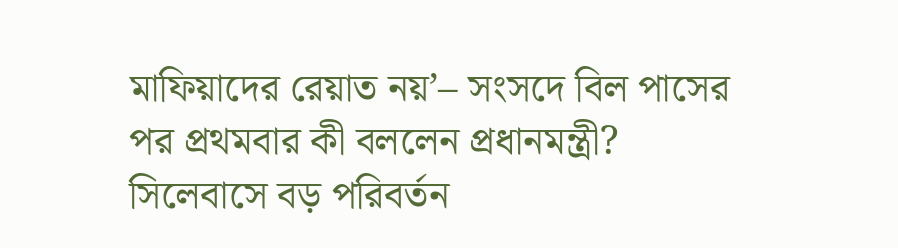মাফিয়াদের রেয়াত নয়’– সংসদে বিল পাসের পর প্রথমবার কী বললেন প্রধানমন্ত্রী?
সিলেবাসে বড় পরিবর্তন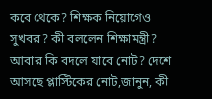কবে থেকে? শিক্ষক নিয়োগেও সুখবর? কী বললেন শিক্ষামন্ত্রী?
আবার কি বদলে যাবে নোট? দেশে আসছে প্লাস্টিকের নোট,জানুন, কী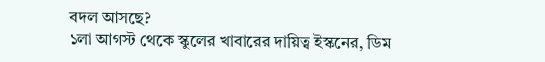বদল আসছে?
১লা আগস্ট থেকে স্কুলের খাবারের দায়িত্ব ইস্কনের, ডিম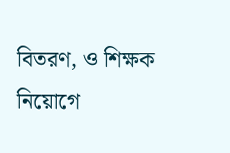বিতরণ, ও শিক্ষক নিয়োগে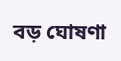বড় ঘোষণা